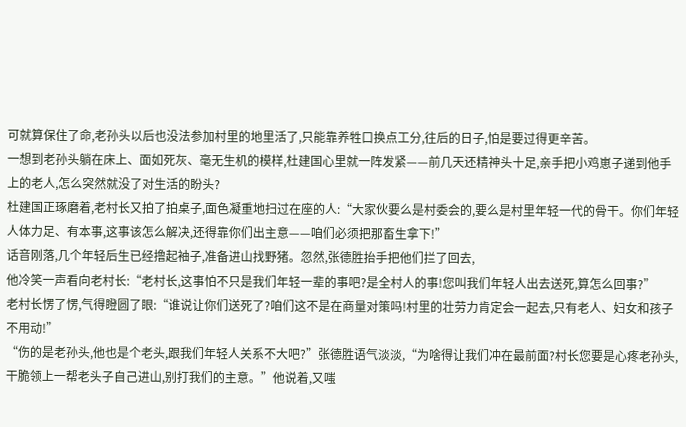可就算保住了命,老孙头以后也没法参加村里的地里活了,只能靠养牲口换点工分,往后的日子,怕是要过得更辛苦。
一想到老孙头躺在床上、面如死灰、毫无生机的模样,杜建国心里就一阵发紧——前几天还精神头十足,亲手把小鸡崽子递到他手上的老人,怎么突然就没了对生活的盼头?
杜建国正琢磨着,老村长又拍了拍桌子,面色凝重地扫过在座的人:“大家伙要么是村委会的,要么是村里年轻一代的骨干。你们年轻人体力足、有本事,这事该怎么解决,还得靠你们出主意——咱们必须把那畜生拿下!”
话音刚落,几个年轻后生已经撸起袖子,准备进山找野猪。忽然,张德胜抬手把他们拦了回去,
他冷笑一声看向老村长:“老村长,这事怕不只是我们年轻一辈的事吧?是全村人的事!您叫我们年轻人出去送死,算怎么回事?”
老村长愣了愣,气得瞪圆了眼:“谁说让你们送死了?咱们这不是在商量对策吗!村里的壮劳力肯定会一起去,只有老人、妇女和孩子不用动!”
“伤的是老孙头,他也是个老头,跟我们年轻人关系不大吧?”张德胜语气淡淡,“为啥得让我们冲在最前面?村长您要是心疼老孙头,干脆领上一帮老头子自己进山,别打我们的主意。”他说着,又嗤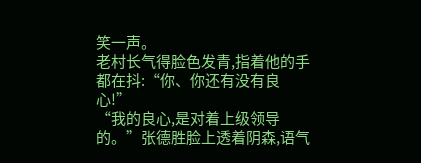笑一声。
老村长气得脸色发青,指着他的手都在抖:“你、你还有没有良心!”
“我的良心,是对着上级领导的。”张德胜脸上透着阴森,语气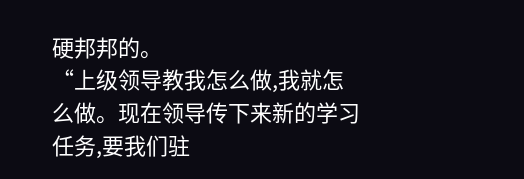硬邦邦的。
“上级领导教我怎么做,我就怎么做。现在领导传下来新的学习任务,要我们驻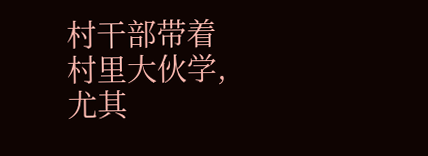村干部带着村里大伙学,尤其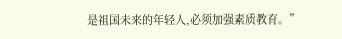是祖国未来的年轻人,必须加强素质教育。”